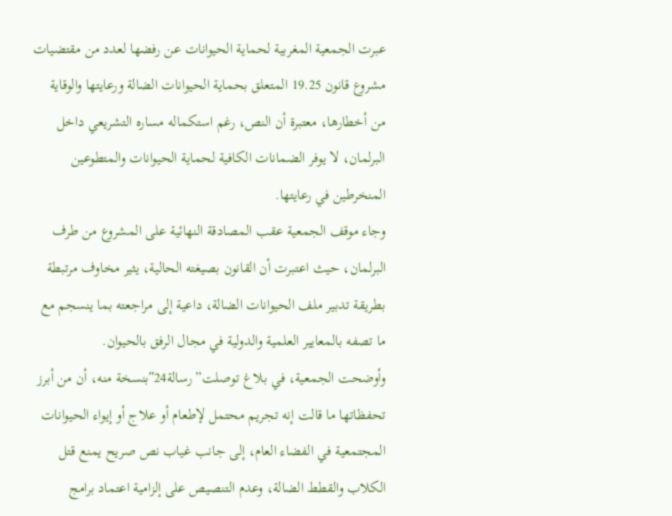عبرت الجمعية المغربية لحماية الحيوانات عن رفضها لعدد من مقتضيات مشروع قانون 19.25 المتعلق بحماية الحيوانات الضالة ورعايتها والوقاية من أخطارها، معتبرة أن النص، رغم استكماله مساره التشريعي داخل البرلمان، لا يوفر الضمانات الكافية لحماية الحيوانات والمتطوعين المنخرطين في رعايتها.
وجاء موقف الجمعية عقب المصادقة النهائية على المشروع من طرف البرلمان، حيث اعتبرت أن القانون بصيغته الحالية، يثير مخاوف مرتبطة بطريقة تدبير ملف الحيوانات الضالة، داعية إلى مراجعته بما ينسجم مع ما تصفه بالمعايير العلمية والدولية في مجال الرفق بالحيوان.
وأوضحت الجمعية، في بلاغ توصلت”رسالة24″بنسخة منه، أن من أبرز تحفظاتها ما قالت إنه تجريم محتمل لإطعام أو علاج أو إيواء الحيوانات المجتمعية في الفضاء العام، إلى جانب غياب نص صريح يمنع قتل الكلاب والقطط الضالة، وعدم التنصيص على إلزامية اعتماد برامج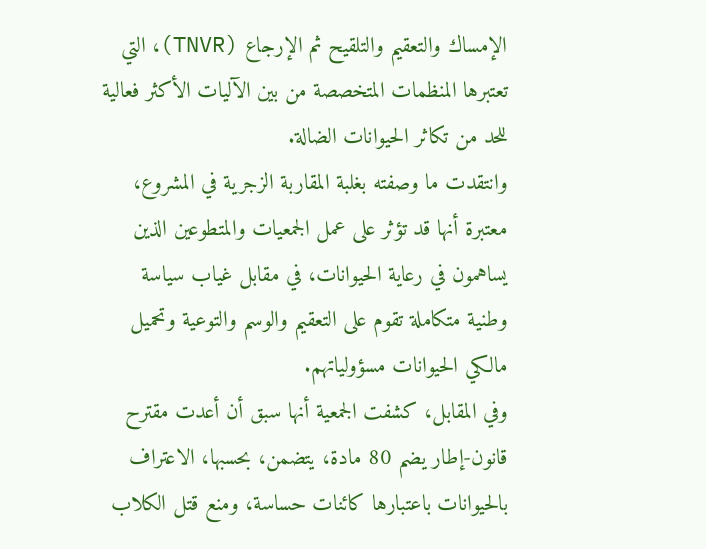الإمساك والتعقيم والتلقيح ثم الإرجاع (TNVR)، التي تعتبرها المنظمات المتخصصة من بين الآليات الأكثر فعالية للحد من تكاثر الحيوانات الضالة.
وانتقدت ما وصفته بغلبة المقاربة الزجرية في المشروع، معتبرة أنها قد تؤثر على عمل الجمعيات والمتطوعين الذين يساهمون في رعاية الحيوانات، في مقابل غياب سياسة وطنية متكاملة تقوم على التعقيم والوسم والتوعية وتحميل مالكي الحيوانات مسؤولياتهم.
وفي المقابل، كشفت الجمعية أنها سبق أن أعدت مقترح قانون-إطار يضم 80 مادة، يتضمن، بحسبها، الاعتراف بالحيوانات باعتبارها كائنات حساسة، ومنع قتل الكلاب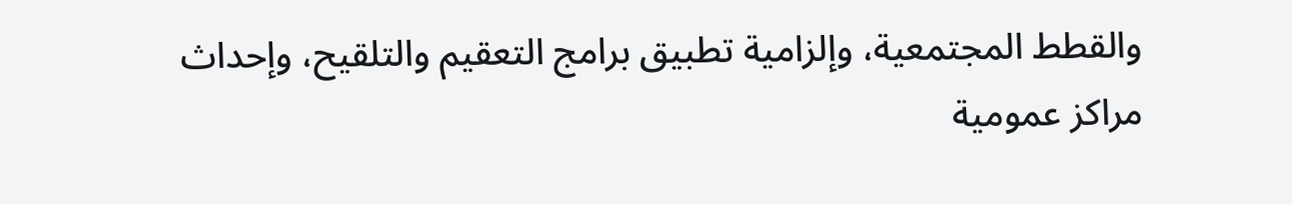والقطط المجتمعية، وإلزامية تطبيق برامج التعقيم والتلقيح، وإحداث مراكز عمومية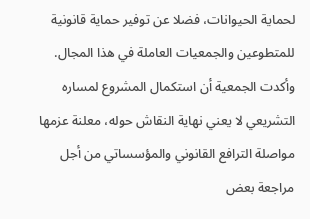لحماية الحيوانات، فضلا عن توفير حماية قانونية للمتطوعين والجمعيات العاملة في هذا المجال.
وأكدت الجمعية أن استكمال المشروع لمساره التشريعي لا يعني نهاية النقاش حوله، معلنة عزمها مواصلة الترافع القانوني والمؤسساتي من أجل مراجعة بعض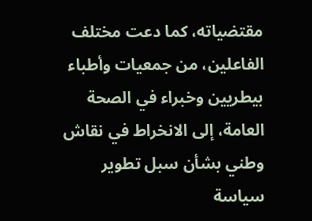مقتضياته، كما دعت مختلف الفاعلين، من جمعيات وأطباء بيطريين وخبراء في الصحة العامة، إلى الانخراط في نقاش وطني بشأن سبل تطوير سياسة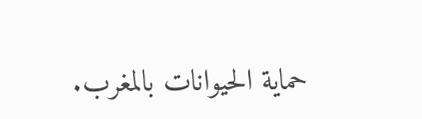حماية الحيوانات بالمغرب.